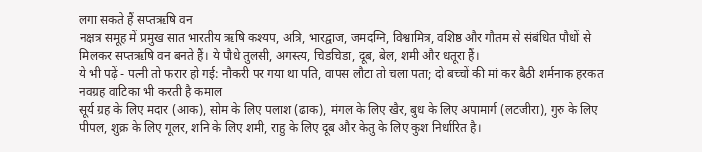लगा सकते हैं सप्तऋषि वन
नक्षत्र समूह में प्रमुख सात भारतीय ऋषि कश्यप, अत्रि, भारद्वाज, जमदग्नि, विश्वामित्र, वशिष्ठ और गौतम से संबंधित पौधों से मिलकर सप्तऋषि वन बनते हैं। ये पौधे तुलसी, अगस्त्य, चिडचिडा, दूब, बेल, शमी और धतूरा हैं।
ये भी पढ़ें - पत्नी तो फरार हो गई: नौकरी पर गया था पति, वापस लौटा तो चला पता; दो बच्चों की मां कर बैठी शर्मनाक हरकत
नवग्रह वाटिका भी करती है कमाल
सूर्य ग्रह के लिए मदार (आक), सोम के लिए पलाश (ढाक), मंगल के लिए खैर, बुध के लिए अपामार्ग (लटजीरा), गुरु के लिए पीपल, शुक्र के लिए गूलर, शनि के लिए शमी, राहु के लिए दूब और केतु के लिए कुश निर्धारित है।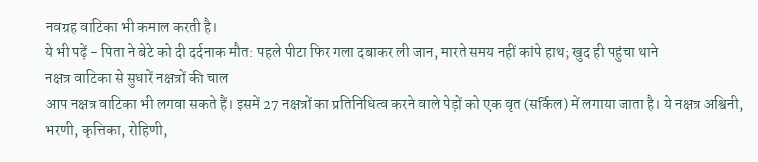नवग्रह वाटिका भी कमाल करती है।
ये भी पढ़ें - पिता ने बेटे को दी दर्दनाक मौत: पहले पीटा फिर गला दबाकर ली जान, मारते समय नहीं कांपे हाथ; खुद ही पहुंचा थाने
नक्षत्र वाटिका से सुधारें नक्षत्रों की चाल
आप नक्षत्र वाटिका भी लगवा सकते हैं। इसमें 27 नक्षत्रों का प्रतिनिधित्व करने वाले पेड़ों को एक वृत (सर्किल) में लगाया जाता है। ये नक्षत्र अश्विनी, भरणी, कृत्तिका, रोहिणी,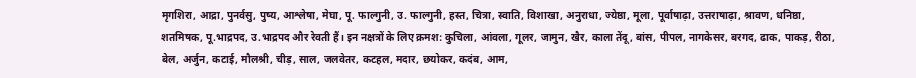मृगशिरा, आद्रा, पुनर्वसु, पुष्य, आश्लेषा, मेघा, पू. फाल्गुनी, उ. फाल्गुनी, हस्त, चित्रा, स्वाति, विशाखा, अनुराधा, ज्येष्ठा, मूला, पूर्वाषाढ़ा, उत्तराषाढ़ा, श्रावण, धनिष्ठा, शतमिषक, पू.भाद्रपद, उ.भाद्रपद और रेवती हैं। इन नक्षत्रों के लिए क्रमश: कुचिला, आंवला, गूलर, जामुन, खैर, काला तेंदू, बांस, पीपल, नागकेसर, बरगद, ढाक, पाकड़, रीठा, बेल, अर्जुन, कटाई, मौलश्री, चीड़, साल, जलवेतर, कटहल, मदार, छयोकर, कदंब, आम,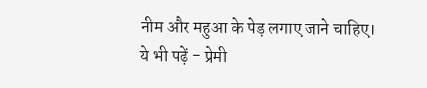नीम और महुआ के पेड़ लगाए जाने चाहिए।
ये भी पढ़ें - प्रेमी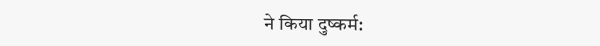ने किया दुष्कर्म: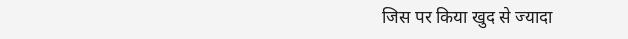जिस पर किया खुद से ज्यादा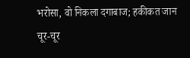भरोसा, वो निकला दगाबाज; हकीकत जान चूर-चूर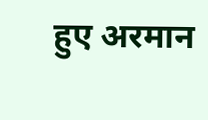हुए अरमान